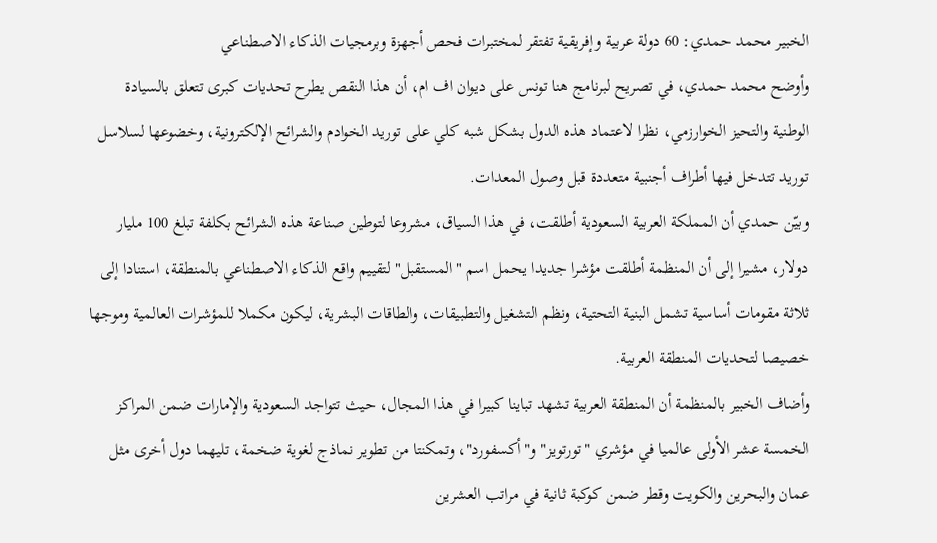الخبير محمد حمدي: 60 دولة عربية وإفريقية تفتقر لمختبرات فحص أجهزة وبرمجيات الذكاء الاصطناعي
وأوضح محمد حمدي، في تصريح لبرنامج هنا تونس على ديوان اف ام، أن هذا النقص يطرح تحديات كبرى تتعلق بالسيادة الوطنية والتحيز الخوارزمي، نظرا لاعتماد هذه الدول بشكل شبه كلي على توريد الخوادم والشرائح الإلكترونية، وخضوعها لسلاسل توريد تتدخل فيها أطراف أجنبية متعددة قبل وصول المعدات.
وبيّن حمدي أن المملكة العربية السعودية أطلقت، في هذا السياق، مشروعا لتوطين صناعة هذه الشرائح بكلفة تبلغ 100 مليار دولار، مشيرا إلى أن المنظمة أطلقت مؤشرا جديدا يحمل اسم "المستقبل" لتقييم واقع الذكاء الاصطناعي بالمنطقة، استنادا إلى ثلاثة مقومات أساسية تشمل البنية التحتية، ونظم التشغيل والتطبيقات، والطاقات البشرية، ليكون مكملا للمؤشرات العالمية وموجها خصيصا لتحديات المنطقة العربية.
وأضاف الخبير بالمنظمة أن المنطقة العربية تشهد تباينا كبيرا في هذا المجال، حيث تتواجد السعودية والإمارات ضمن المراكز الخمسة عشر الأولى عالميا في مؤشري "تورتويز" و"أكسفورد"، وتمكنتا من تطوير نماذج لغوية ضخمة، تليهما دول أخرى مثل عمان والبحرين والكويت وقطر ضمن كوكبة ثانية في مراتب العشرين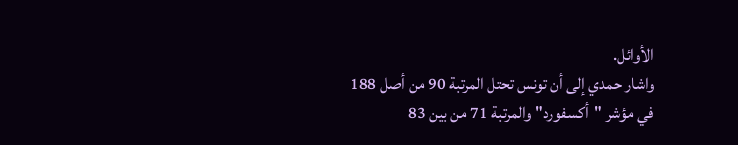الأوائل.
واشار حمدي إلى أن تونس تحتل المرتبة 90 من أصل 188 في مؤشر "أكسفورد" والمرتبة 71 من بين 83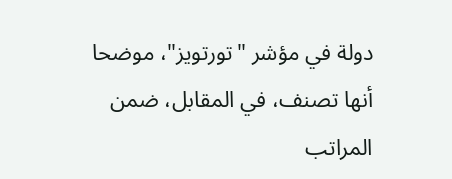دولة في مؤشر "تورتويز"، موضحا أنها تصنف، في المقابل، ضمن المراتب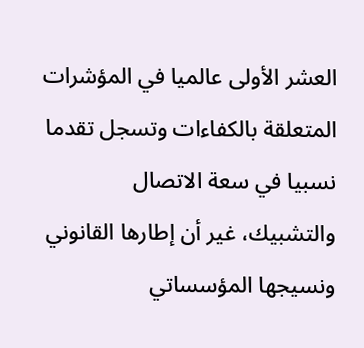العشر الأولى عالميا في المؤشرات المتعلقة بالكفاءات وتسجل تقدما نسبيا في سعة الاتصال والتشبيك، غير أن إطارها القانوني ونسيجها المؤسساتي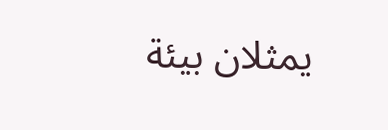يمثلان بيئة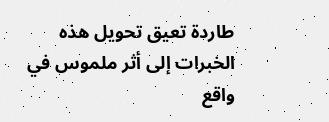طاردة تعيق تحويل هذه الخبرات إلى أثر ملموس في واقع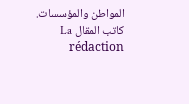المواطن والمؤسسات.
كاتب المقال La rédaction